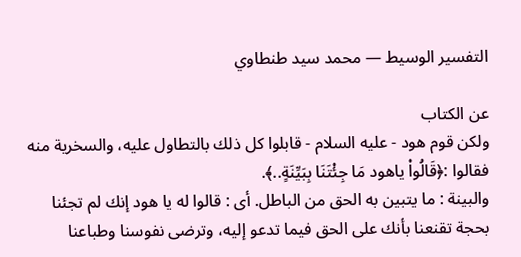التفسير الوسيط — محمد سيد طنطاوي

عن الكتاب
ولكن قوم هود - عليه السلام - قابلوا كل ذلك بالتطاول عليه، والسخرية منه فقالوا :﴿قَالُواْ ياهود مَا جِئْتَنَا بِبَيِّنَةٍ..﴾.
والبينة : ما يتبين به الحق من الباطل. أى : قالوا له يا هود إنك لم تجئنا بحجة تقنعنا بأنك على الحق فيما تدعو إليه، وترضى نفوسنا وطباعنا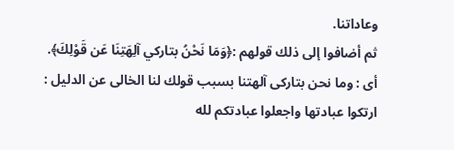وعاداتنا.
ثم أضافوا إلى ذلك قولهم :﴿وَمَا نَحْنُ بتاركي آلِهَتِنَا عَن قَوْلِكَ﴾.
أى : وما نحن بتاركى آلهتنا بسبب قولك لنا الخالى عن الدليل : ارتكوا عبادتها واجعلوا عبادتكم لله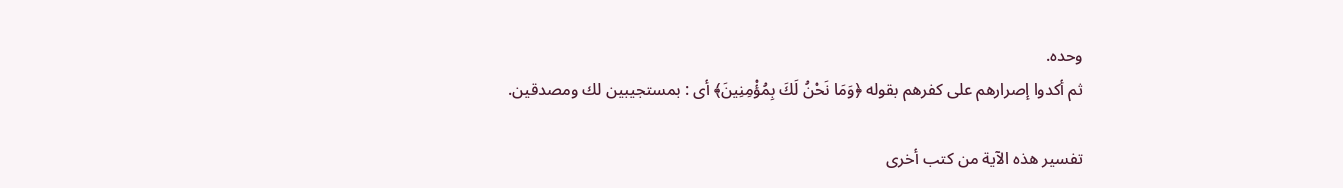وحده.
ثم أكدوا إصرارهم على كفرهم بقوله ﴿وَمَا نَحْنُ لَكَ بِمُؤْمِنِينَ﴾ أى : بمستجيبين لك ومصدقين.

تفسير هذه الآية من كتب أخرى